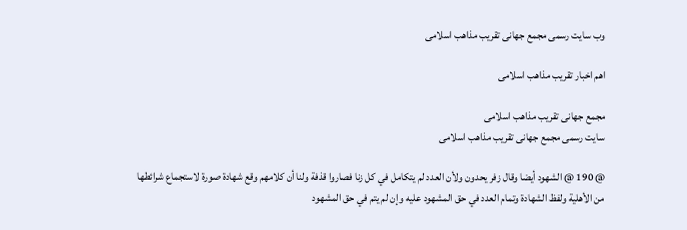وب سایت رسمی مجمع جهانى تقريب مذاهب اسلامى

اهم اخبار تقریب مذاهب اسلامی

مجمع جهانى تقريب مذاهب اسلامى
سایت رسمی مجمع جهانى تقريب مذاهب اسلامى

@ 190 @ الشهود أيضا وقال زفر يحدون ولأن العدد لم يتكامل في كل زنا فصاروا قذفة ولنا أن كلامهم وقع شهادة صورة لاستجماع شرائطها من الأهلية ولفظ الشهادة وتمام العدد في حق المشهود عليه وإن لم يتم في حق المشهود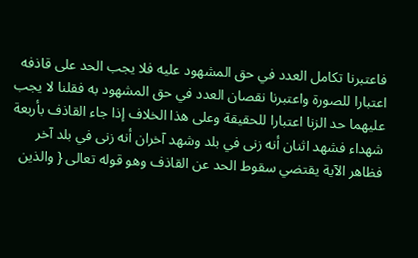فاعتبرنا تكامل العدد في حق المشهود عليه فلا يجب الحد على قاذفه اعتبارا للصورة واعتبرنا نقصان العدد في حق المشهود به فقلنا لا يجب عليهما حد الزنا اعتبارا للحقيقة وعلى هذا الخلاف إذا جاء القاذف بأربعة شهداء فشهد اثنان أنه زنى في بلد وشهد آخران أنه زنى في بلد آخر فظاهر الآية يقتضي سقوط الحد عن القاذف وهو قوله تعالى { والذين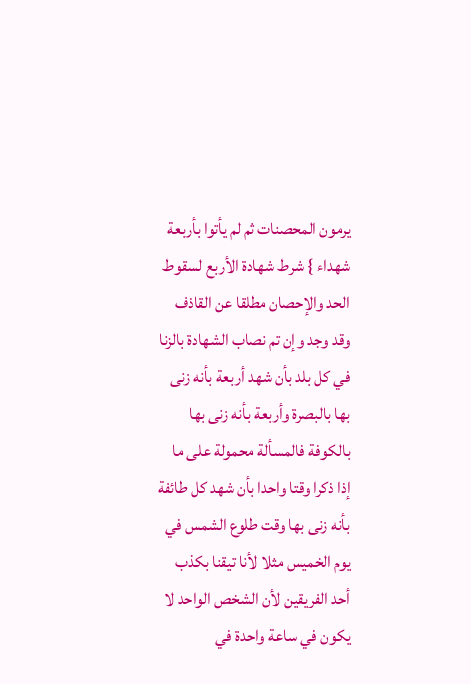يرمون المحصنات ثم لم يأتوا بأربعة شهداء } شرط شهادة الأربع لسقوط الحد والإحصان مطلقا عن القاذف وقد وجد وإن تم نصاب الشهادة بالزنا في كل بلد بأن شهد أربعة بأنه زنى بها بالبصرة وأربعة بأنه زنى بها بالكوفة فالمسألة محمولة على ما إذا ذكرا وقتا واحدا بأن شهد كل طائفة بأنه زنى بها وقت طلوع الشمس في يوم الخميس مثلا لأنا تيقنا بكذب أحد الفريقين لأن الشخص الواحد لا يكون في ساعة واحدة في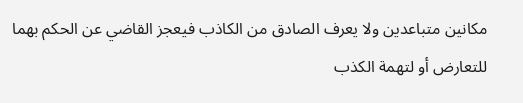مكانين متباعدين ولا يعرف الصادق من الكاذب فيعجز القاضي عن الحكم بهما للتعارض أو لتهمة الكذب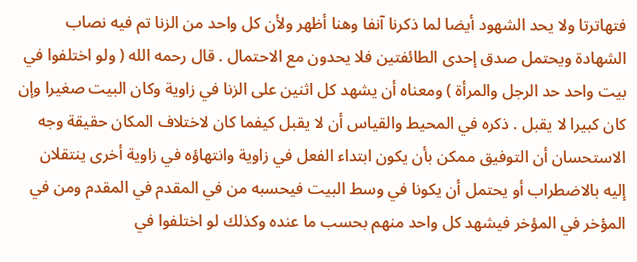فتهاترتا ولا يحد الشهود أيضا لما ذكرنا آنفا وهنا أظهر ولأن كل واحد من الزنا تم فيه نصاب الشهادة ويحتمل صدق إحدى الطائفتين فلا يحدون مع الاحتمال . قال رحمه الله ( ولو اختلفوا في بيت واحد حد الرجل والمرأة ) ومعناه أن يشهد كل اثنين على الزنا في زاوية وكان البيت صغيرا وإن كان كبيرا لا يقبل . ذكره في المحيط والقياس أن لا يقبل كيفما كان لاختلاف المكان حقيقة وجه الاستحسان أن التوفيق ممكن بأن يكون ابتداء الفعل في زاوية وانتهاؤه في زاوية أخرى ينتقلان إليه بالاضطراب أو يحتمل أن يكونا في وسط البيت فيحسبه من في المقدم في المقدم ومن في المؤخر في المؤخر فيشهد كل واحد منهم بحسب ما عنده وكذلك لو اختلفوا في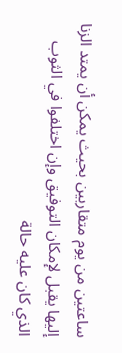ساعتين من يوم متقاربين بحيث يمكن أن يمتد الزنا إليها يقبل لإمكان التوفيق وإن اختلفوا في الثوب الذي كان عليه حالة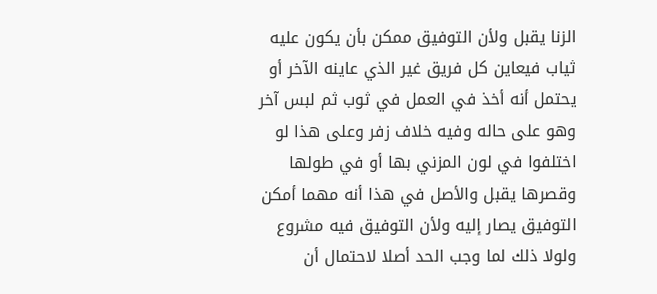الزنا يقبل ولأن التوفيق ممكن بأن يكون عليه ثياب فيعاين كل فريق غير الذي عاينه الآخر أو يحتمل أنه أخذ في العمل في ثوب ثم لبس آخر وهو على حاله وفيه خلاف زفر وعلى هذا لو اختلفوا في لون المزني بها أو في طولها وقصرها يقبل والأصل في هذا أنه مهما أمكن التوفيق يصار إليه ولأن التوفيق فيه مشروع ولولا ذلك لما وجب الحد أصلا لاحتمال أن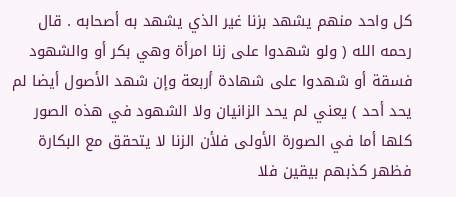كل واحد منهم يشهد بزنا غير الذي يشهد به أصحابه . قال رحمه الله ( ولو شهدوا على زنا امرأة وهي بكر أو والشهود فسقة أو شهدوا على شهادة أربعة وإن شهد الأصول أيضا لم يحد أحد ) يعني لم يحد الزانيان ولا الشهود في هذه الصور كلها أما في الصورة الأولى فلأن الزنا لا يتحقق مع البكارة فظهر كذبهم بيقين فلا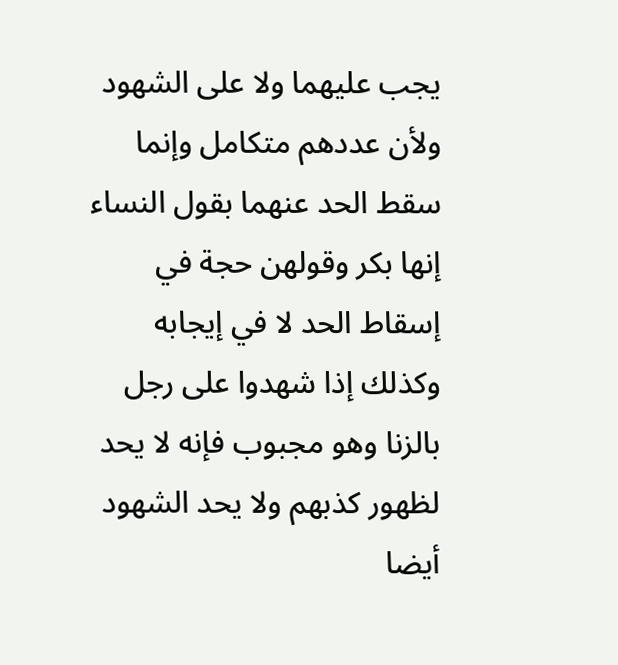يجب عليهما ولا على الشهود ولأن عددهم متكامل وإنما سقط الحد عنهما بقول النساء إنها بكر وقولهن حجة في إسقاط الحد لا في إيجابه وكذلك إذا شهدوا على رجل بالزنا وهو مجبوب فإنه لا يحد لظهور كذبهم ولا يحد الشهود أيضا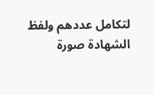لتكامل عددهم ولفظ الشهادة صورة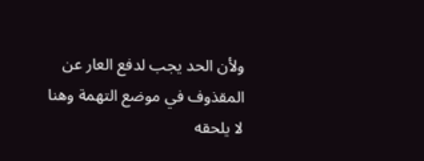ولأن الحد يجب لدفع العار عن المقذوف في موضع التهمة وهنا لا يلحقه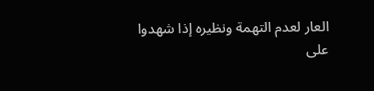العار لعدم التهمة ونظيره إذا شهدوا على